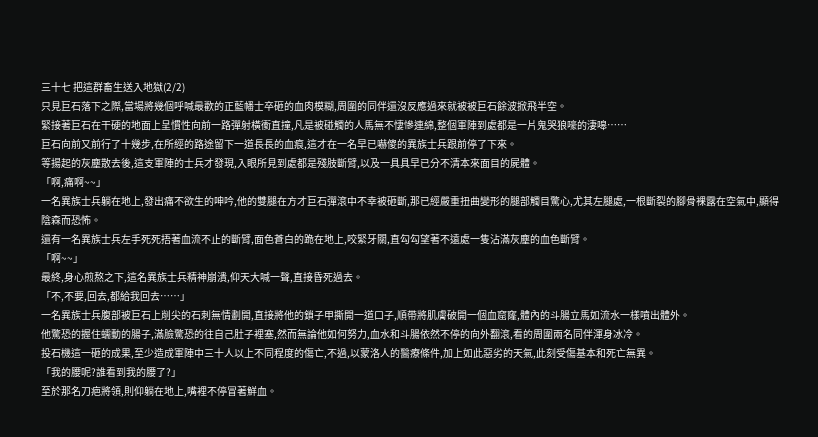三十七 把這群畜生送入地獄(2/2)
只見巨石落下之際,當場將幾個呼喊最歡的正藍幡士卒砸的血肉模糊,周圍的同伴還沒反應過來就被被巨石餘波掀飛半空。
緊接著巨石在干硬的地面上呈慣性向前一路彈射橫衝直撞,凡是被碰觸的人馬無不悽慘連綿,整個軍陣到處都是一片鬼哭狼嚎的淒嗥……
巨石向前又前行了十幾步,在所經的路途留下一道長長的血痕,這才在一名早已嚇傻的異族士兵跟前停了下來。
等揚起的灰塵散去後,這支軍陣的士兵才發現,入眼所見到處都是殘肢斷臂,以及一具具早已分不清本來面目的屍體。
「啊,痛啊~~」
一名異族士兵躺在地上,發出痛不欲生的呻吟,他的雙腿在方才巨石彈滾中不幸被砸斷,那已經嚴重扭曲變形的腿部觸目驚心,尤其左腿處,一根斷裂的腳骨裸露在空氣中,顯得陰森而恐怖。
還有一名異族士兵左手死死捂著血流不止的斷臂,面色蒼白的跪在地上,咬緊牙關,直勾勾望著不遠處一隻沾滿灰塵的血色斷臂。
「啊~~」
最終,身心煎熬之下,這名異族士兵精神崩潰,仰天大喊一聲,直接昏死過去。
「不,不要,回去,都給我回去……」
一名異族士兵腹部被巨石上削尖的石刺無情劃開,直接將他的鎖子甲撕開一道口子,順帶將肌膚破開一個血窟窿,體內的斗腸立馬如流水一樣噴出體外。
他驚恐的握住蠕動的腸子,滿臉驚恐的往自己肚子裡塞,然而無論他如何努力,血水和斗腸依然不停的向外翻滾,看的周圍兩名同伴渾身冰冷。
投石機這一砸的成果,至少造成軍陣中三十人以上不同程度的傷亡,不過,以蒙洛人的醫療條件,加上如此惡劣的天氣,此刻受傷基本和死亡無異。
「我的腰呢?誰看到我的腰了?」
至於那名刀疤將領,則仰躺在地上,嘴裡不停冒著鮮血。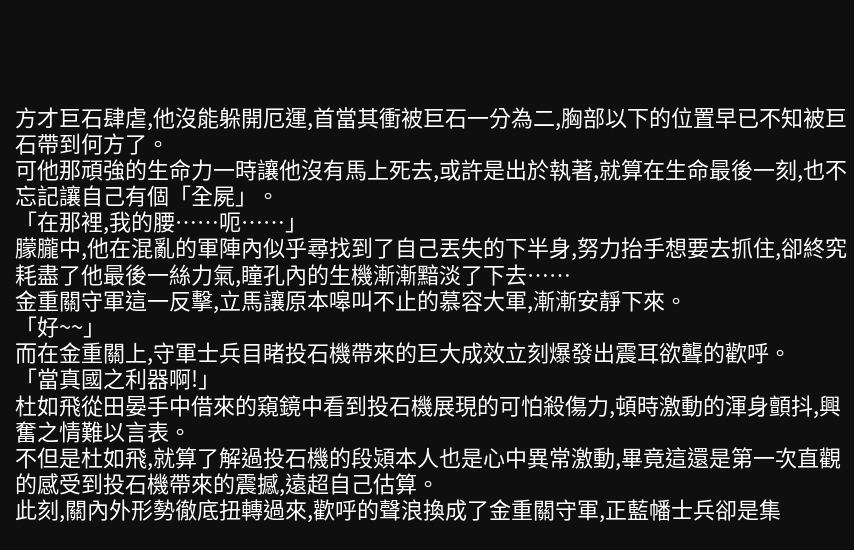方才巨石肆虐,他沒能躲開厄運,首當其衝被巨石一分為二,胸部以下的位置早已不知被巨石帶到何方了。
可他那頑強的生命力一時讓他沒有馬上死去,或許是出於執著,就算在生命最後一刻,也不忘記讓自己有個「全屍」。
「在那裡,我的腰……呃……」
朦朧中,他在混亂的軍陣內似乎尋找到了自己丟失的下半身,努力抬手想要去抓住,卻終究耗盡了他最後一絲力氣,瞳孔內的生機漸漸黯淡了下去……
金重關守軍這一反擊,立馬讓原本嗥叫不止的慕容大軍,漸漸安靜下來。
「好~~」
而在金重關上,守軍士兵目睹投石機帶來的巨大成效立刻爆發出震耳欲聾的歡呼。
「當真國之利器啊!」
杜如飛從田晏手中借來的窺鏡中看到投石機展現的可怕殺傷力,頓時激動的渾身顫抖,興奮之情難以言表。
不但是杜如飛,就算了解過投石機的段熲本人也是心中異常激動,畢竟這還是第一次直觀的感受到投石機帶來的震撼,遠超自己估算。
此刻,關內外形勢徹底扭轉過來,歡呼的聲浪換成了金重關守軍,正藍幡士兵卻是集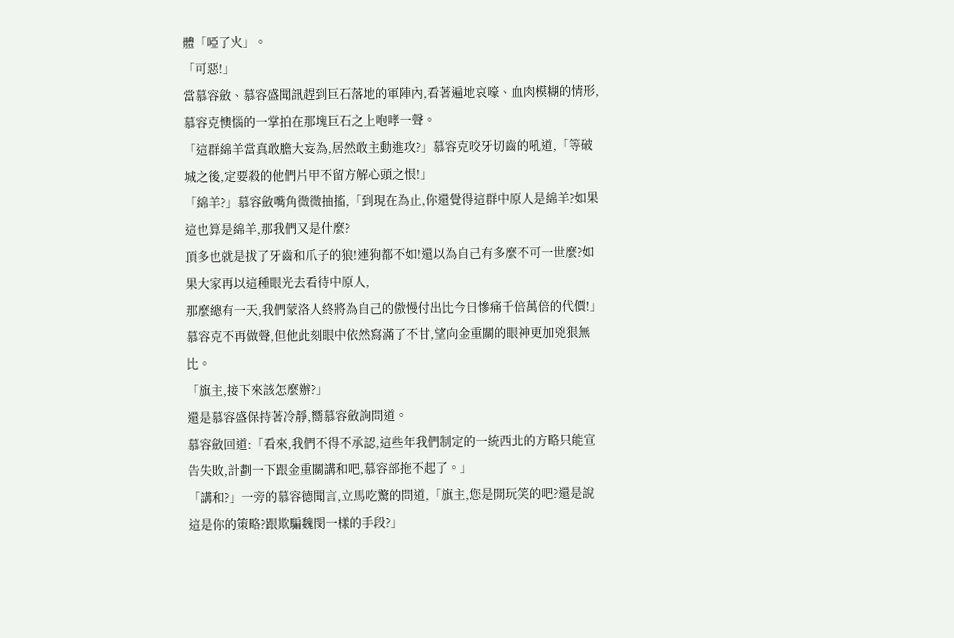體「啞了火」。
「可惡!」
當慕容斂、慕容盛聞訊趕到巨石落地的軍陣內,看著遍地哀嚎、血肉模糊的情形,慕容克懊惱的一掌拍在那塊巨石之上咆哮一聲。
「這群綿羊當真敢膽大妄為,居然敢主動進攻?」慕容克咬牙切齒的吼道,「等破城之後,定要殺的他們片甲不留方解心頭之恨!」
「綿羊?」慕容斂嘴角微微抽搐,「到現在為止,你還覺得這群中原人是綿羊?如果這也算是綿羊,那我們又是什麼?
頂多也就是拔了牙齒和爪子的狼!連狗都不如!還以為自己有多麼不可一世麼?如果大家再以這種眼光去看待中原人,
那麼總有一天,我們蒙洛人終將為自己的傲慢付出比今日慘痛千倍萬倍的代價!」
慕容克不再做聲,但他此刻眼中依然寫滿了不甘,望向金重關的眼神更加兇狠無比。
「旗主,接下來該怎麼辦?」
還是慕容盛保持著冷靜,嚮慕容斂詢問道。
慕容斂回道:「看來,我們不得不承認,這些年我們制定的一統西北的方略只能宣告失敗,計劃一下跟金重關講和吧,慕容部拖不起了。」
「講和?」一旁的慕容德聞言,立馬吃驚的問道,「旗主,您是開玩笑的吧?還是說這是你的策略?跟欺騙魏閔一樣的手段?」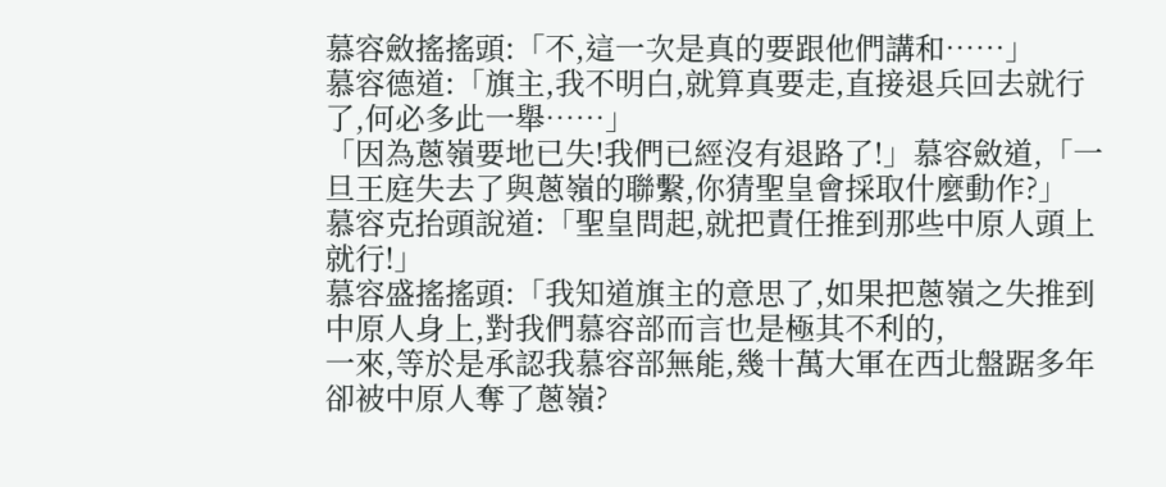慕容斂搖搖頭:「不,這一次是真的要跟他們講和……」
慕容德道:「旗主,我不明白,就算真要走,直接退兵回去就行了,何必多此一舉……」
「因為蔥嶺要地已失!我們已經沒有退路了!」慕容斂道,「一旦王庭失去了與蔥嶺的聯繫,你猜聖皇會採取什麼動作?」
慕容克抬頭說道:「聖皇問起,就把責任推到那些中原人頭上就行!」
慕容盛搖搖頭:「我知道旗主的意思了,如果把蔥嶺之失推到中原人身上,對我們慕容部而言也是極其不利的,
一來,等於是承認我慕容部無能,幾十萬大軍在西北盤踞多年卻被中原人奪了蔥嶺?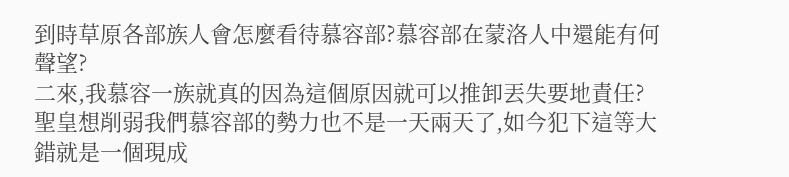到時草原各部族人會怎麼看待慕容部?慕容部在蒙洛人中還能有何聲望?
二來,我慕容一族就真的因為這個原因就可以推卸丟失要地責任?聖皇想削弱我們慕容部的勢力也不是一天兩天了,如今犯下這等大錯就是一個現成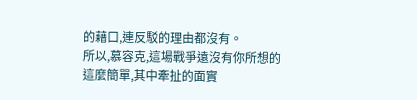的藉口,連反駁的理由都沒有。
所以,慕容克,這場戰爭遠沒有你所想的這麼簡單,其中牽扯的面實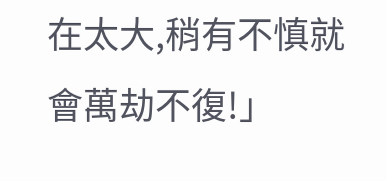在太大,稍有不慎就會萬劫不復!」